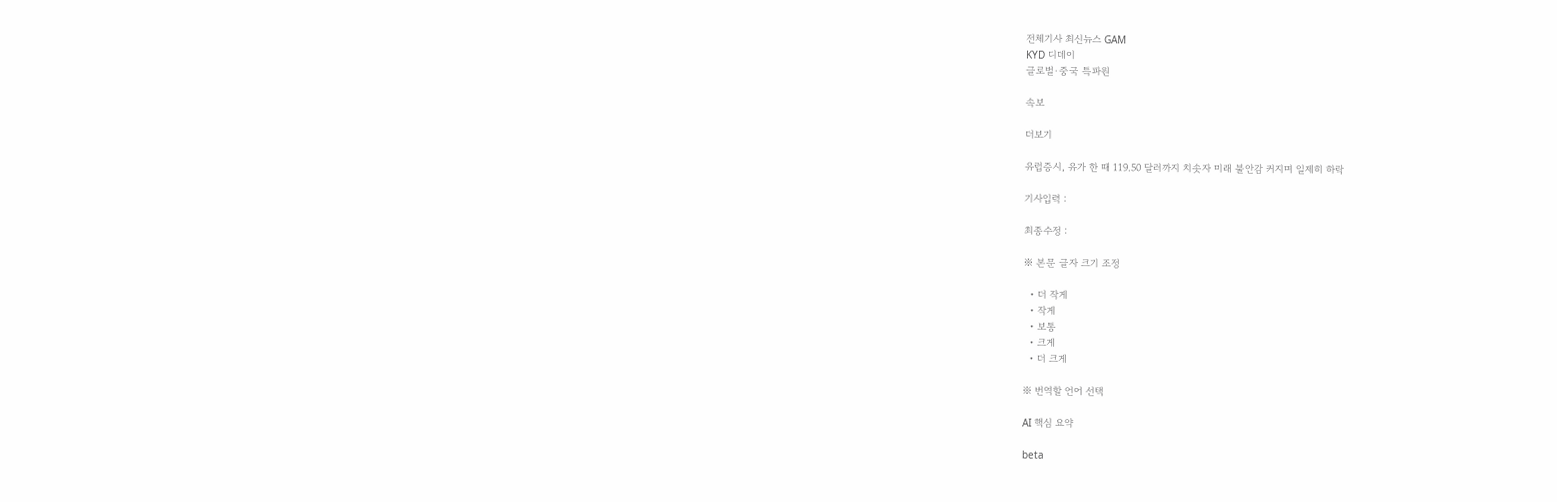전체기사 최신뉴스 GAM
KYD 디데이
글로벌·중국 특파원

속보

더보기

유럽증시, 유가 한 때 119.50 달러까지 치솟자 미래 불안감 커지며 일제히 하락

기사입력 :

최종수정 :

※ 본문 글자 크기 조정

  • 더 작게
  • 작게
  • 보통
  • 크게
  • 더 크게

※ 번역할 언어 선택

AI 핵심 요약

beta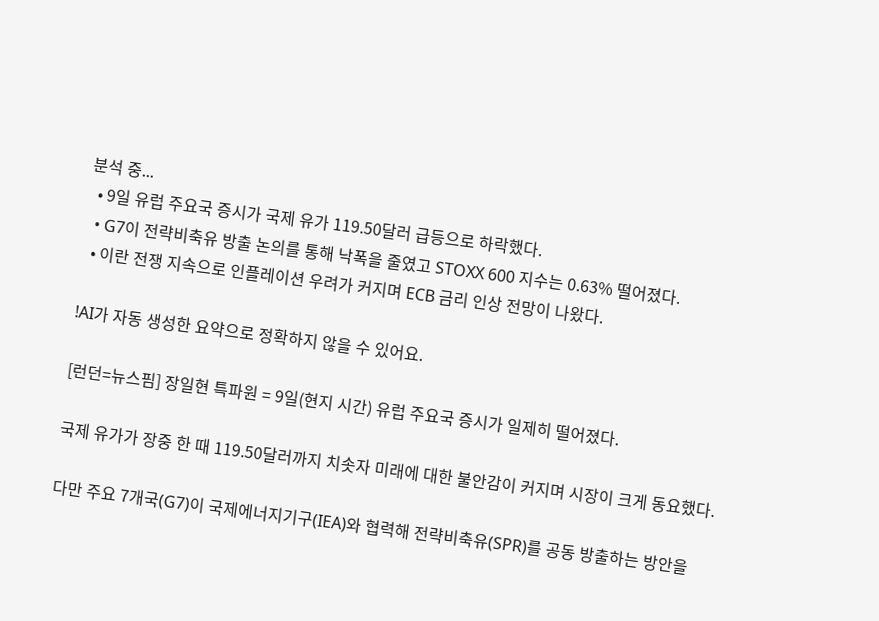분석 중...
  • 9일 유럽 주요국 증시가 국제 유가 119.50달러 급등으로 하락했다.
  • G7이 전략비축유 방출 논의를 통해 낙폭을 줄였고 STOXX 600 지수는 0.63% 떨어졌다.
  • 이란 전쟁 지속으로 인플레이션 우려가 커지며 ECB 금리 인상 전망이 나왔다.

!AI가 자동 생성한 요약으로 정확하지 않을 수 있어요.

[런던=뉴스핌] 장일현 특파원 = 9일(현지 시간) 유럽 주요국 증시가 일제히 떨어졌다.

국제 유가가 장중 한 때 119.50달러까지 치솟자 미래에 대한 불안감이 커지며 시장이 크게 동요했다.

다만 주요 7개국(G7)이 국제에너지기구(IEA)와 협력해 전략비축유(SPR)를 공동 방출하는 방안을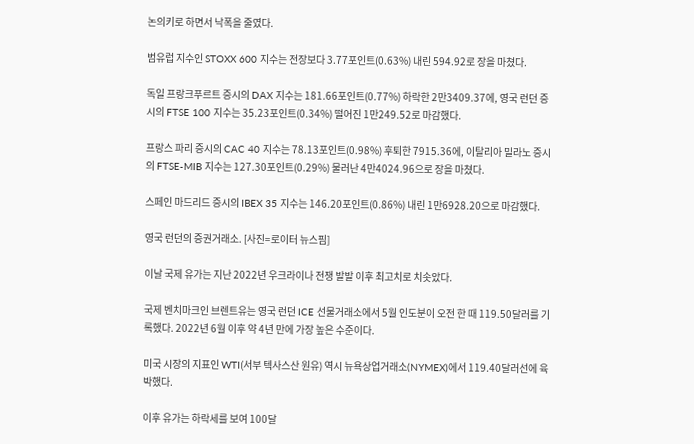논의키로 하면서 낙폭을 줄였다.

범유럽 지수인 STOXX 600 지수는 전장보다 3.77포인트(0.63%) 내린 594.92로 장을 마쳤다.

독일 프랑크푸르트 증시의 DAX 지수는 181.66포인트(0.77%) 하락한 2만3409.37에, 영국 런던 증시의 FTSE 100 지수는 35.23포인트(0.34%) 떨어진 1만249.52로 마감했다.

프랑스 파리 증시의 CAC 40 지수는 78.13포인트(0.98%) 후퇴한 7915.36에, 이탈리아 밀라노 증시의 FTSE-MIB 지수는 127.30포인트(0.29%) 물러난 4만4024.96으로 장을 마쳤다.

스페인 마드리드 증시의 IBEX 35 지수는 146.20포인트(0.86%) 내린 1만6928.20으로 마감했다.

영국 런던의 증권거래소. [사진=로이터 뉴스핌]

이날 국제 유가는 지난 2022년 우크라이나 전쟁 발발 이후 최고치로 치솟았다.

국제 벤치마크인 브렌트유는 영국 런던 ICE 선물거래소에서 5월 인도분이 오전 한 때 119.50달러를 기록했다. 2022년 6월 이후 약 4년 만에 가장 높은 수준이다.

미국 시장의 지표인 WTI(서부 텍사스산 원유) 역시 뉴욕상업거래소(NYMEX)에서 119.40달러선에 육박했다.

이후 유가는 하락세를 보여 100달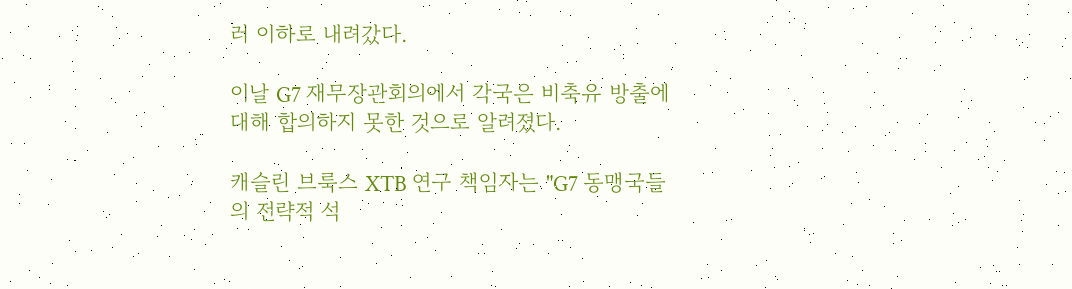러 이하로 내려갔다.

이날 G7 재무장관회의에서 각국은 비축유 방출에 대해 합의하지 못한 것으로 알려졌다.

캐슬린 브룩스 XTB 연구 책임자는 "G7 동맹국들의 전략적 석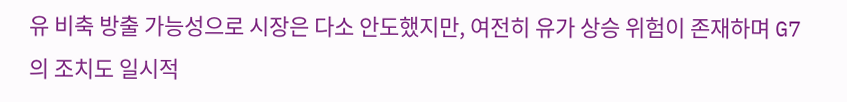유 비축 방출 가능성으로 시장은 다소 안도했지만, 여전히 유가 상승 위험이 존재하며 G7의 조치도 일시적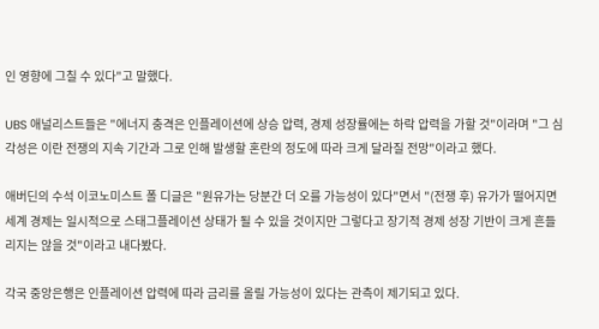인 영향에 그칠 수 있다"고 말했다.

UBS 애널리스트들은 "에너지 충격은 인플레이션에 상승 압력, 경제 성장률에는 하락 압력을 가할 것"이라며 "그 심각성은 이란 전쟁의 지속 기간과 그로 인해 발생할 혼란의 정도에 따라 크게 달라질 전망"이라고 했다.

애버딘의 수석 이코노미스트 폴 디글은 "원유가는 당분간 더 오를 가능성이 있다"면서 "(전쟁 후) 유가가 떨어지면 세계 경제는 일시적으로 스태그플레이션 상태가 될 수 있을 것이지만 그렇다고 장기적 경제 성장 기반이 크게 흔들리지는 않을 것"이라고 내다봤다.

각국 중앙은행은 인플레이션 압력에 따라 금리를 올릴 가능성이 있다는 관측이 제기되고 있다.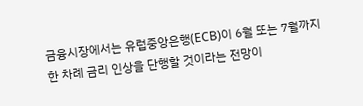금융시장에서는 유럽중앙은행(ECB)이 6월 또는 7월까지 한 차례 금리 인상을 단행할 것이라는 전망이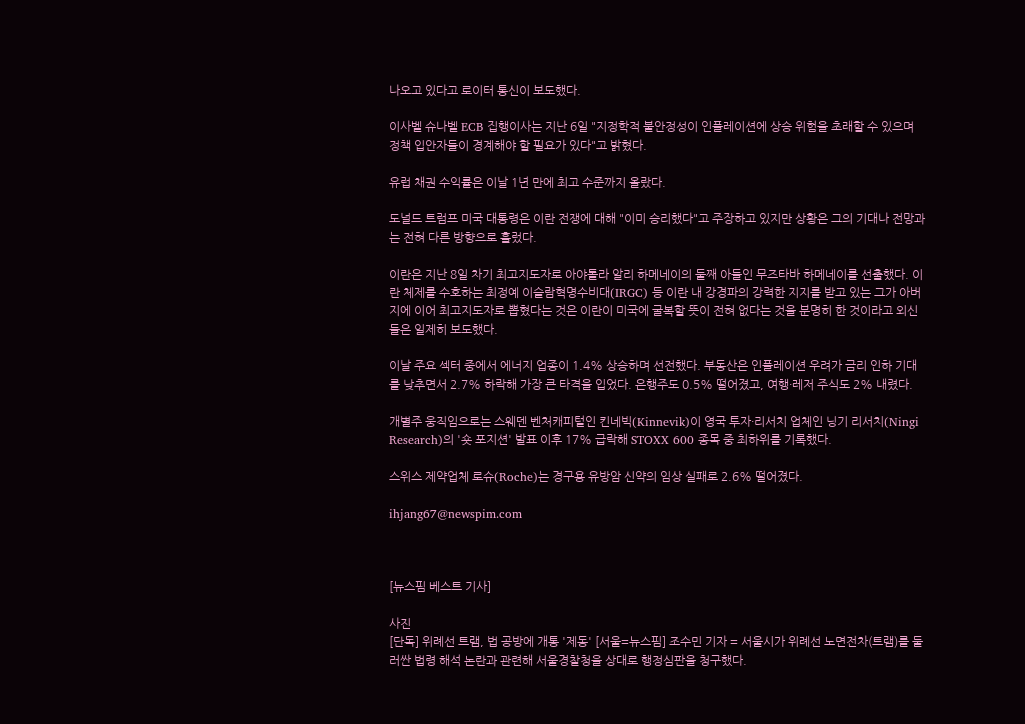나오고 있다고 로이터 통신이 보도했다.

이사벨 슈나벨 ECB 집행이사는 지난 6일 "지정학적 불안정성이 인플레이션에 상승 위험을 초래할 수 있으며 정책 입안자들이 경계해야 할 필요가 있다"고 밝혔다.

유럽 채권 수익률은 이날 1년 만에 최고 수준까지 올랐다.

도널드 트럼프 미국 대통령은 이란 전쟁에 대해 "이미 승리했다"고 주장하고 있지만 상황은 그의 기대나 전망과는 전혀 다른 방향으로 흘렀다.

이란은 지난 8일 차기 최고지도자로 아야톨라 알리 하메네이의 둘째 아들인 무즈타바 하메네이를 선출했다. 이란 체제를 수호하는 최정예 이슬람혁명수비대(IRGC) 등 이란 내 강경파의 강력한 지지를 받고 있는 그가 아버지에 이어 최고지도자로 뽑혔다는 것은 이란이 미국에 굴복할 뜻이 전혀 없다는 것을 분명히 한 것이라고 외신들은 일제히 보도했다.

이날 주요 섹터 중에서 에너지 업종이 1.4% 상승하며 선전했다. 부동산은 인플레이션 우려가 금리 인하 기대를 낮추면서 2.7% 하락해 가장 큰 타격을 입었다. 은행주도 0.5% 떨어졌고, 여행·레저 주식도 2% 내렸다.

개별주 웅직임으로는 스웨덴 벤처캐피털인 킨네빅(Kinnevik)이 영국 투자·리서치 업체인 닝기 리서치(Ningi Research)의 '숏 포지션' 발표 이후 17% 급락해 STOXX 600 종목 중 최하위를 기록했다.

스위스 제약업체 로슈(Roche)는 경구용 유방암 신약의 임상 실패로 2.6% 떨어졌다.

ihjang67@newspim.com



[뉴스핌 베스트 기사]

사진
[단독] 위례선 트램, 법 공방에 개통 '제동' [서울=뉴스핌] 조수민 기자 = 서울시가 위례선 노면전차(트램)를 둘러싼 법령 해석 논란과 관련해 서울경찰청을 상대로 행정심판을 청구했다.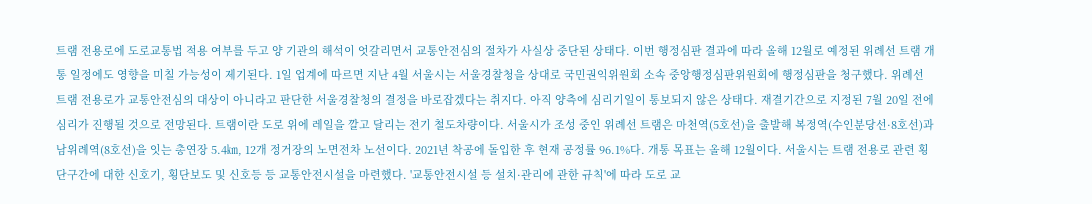트램 전용로에 도로교통법 적용 여부를 두고 양 기관의 해석이 엇갈리면서 교통안전심의 절차가 사실상 중단된 상태다. 이번 행정심판 결과에 따라 올해 12월로 예정된 위례선 트램 개통 일정에도 영향을 미칠 가능성이 제기된다. 1일 업계에 따르면 지난 4월 서울시는 서울경찰청을 상대로 국민권익위원회 소속 중앙행정심판위원회에 행정심판을 청구했다. 위례선 트램 전용로가 교통안전심의 대상이 아니라고 판단한 서울경찰청의 결정을 바로잡겠다는 취지다. 아직 양측에 심리기일이 통보되지 않은 상태다. 재결기간으로 지정된 7월 20일 전에 심리가 진행될 것으로 전망된다. 트램이란 도로 위에 레일을 깔고 달리는 전기 철도차량이다. 서울시가 조성 중인 위례선 트램은 마천역(5호선)을 출발해 복정역(수인분당선·8호선)과 남위례역(8호선)을 잇는 총연장 5.4㎞, 12개 정거장의 노면전차 노선이다. 2021년 착공에 돌입한 후 현재 공정률 96.1%다. 개통 목표는 올해 12월이다. 서울시는 트램 전용로 관련 횡단구간에 대한 신호기, 횡단보도 및 신호등 등 교통안전시설을 마련했다. '교통안전시설 등 설치·관리에 관한 규칙'에 따라 도로 교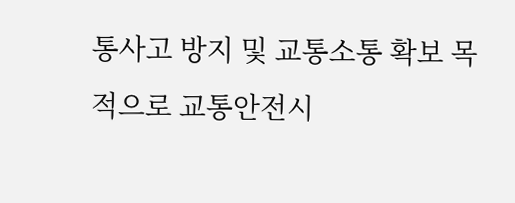통사고 방지 및 교통소통 확보 목적으로 교통안전시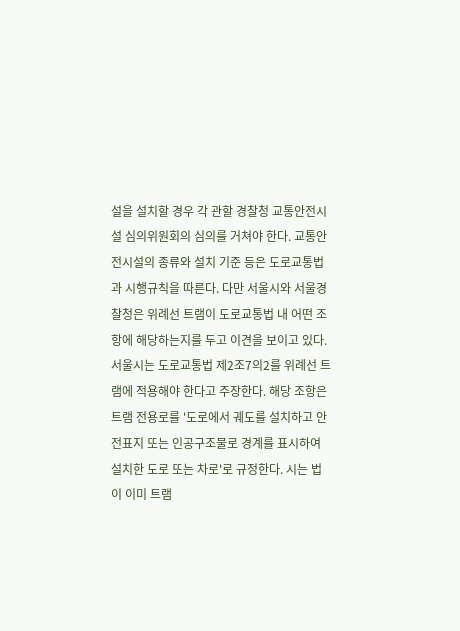설을 설치할 경우 각 관할 경찰청 교통안전시설 심의위원회의 심의를 거쳐야 한다. 교통안전시설의 종류와 설치 기준 등은 도로교통법과 시행규칙을 따른다. 다만 서울시와 서울경찰청은 위례선 트램이 도로교통법 내 어떤 조항에 해당하는지를 두고 이견을 보이고 있다. 서울시는 도로교통법 제2조7의2를 위례선 트램에 적용해야 한다고 주장한다. 해당 조항은 트램 전용로를 '도로에서 궤도를 설치하고 안전표지 또는 인공구조물로 경계를 표시하여 설치한 도로 또는 차로'로 규정한다. 시는 법이 이미 트램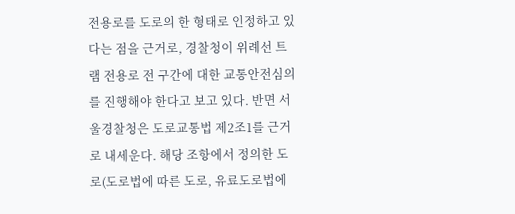전용로를 도로의 한 형태로 인정하고 있다는 점을 근거로, 경찰청이 위례선 트램 전용로 전 구간에 대한 교통안전심의를 진행해야 한다고 보고 있다. 반면 서울경찰청은 도로교통법 제2조1를 근거로 내세운다. 해당 조항에서 정의한 도로(도로법에 따른 도로, 유료도로법에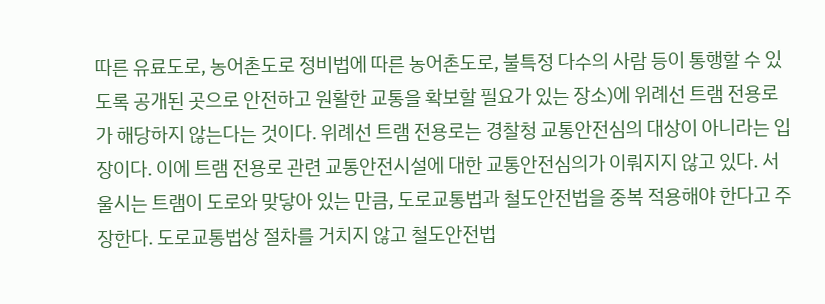따른 유료도로, 농어촌도로 정비법에 따른 농어촌도로, 불특정 다수의 사람 등이 통행할 수 있도록 공개된 곳으로 안전하고 원활한 교통을 확보할 필요가 있는 장소)에 위례선 트램 전용로가 해당하지 않는다는 것이다. 위례선 트램 전용로는 경찰청 교통안전심의 대상이 아니라는 입장이다. 이에 트램 전용로 관련 교통안전시설에 대한 교통안전심의가 이뤄지지 않고 있다. 서울시는 트램이 도로와 맞닿아 있는 만큼, 도로교통법과 철도안전법을 중복 적용해야 한다고 주장한다. 도로교통법상 절차를 거치지 않고 철도안전법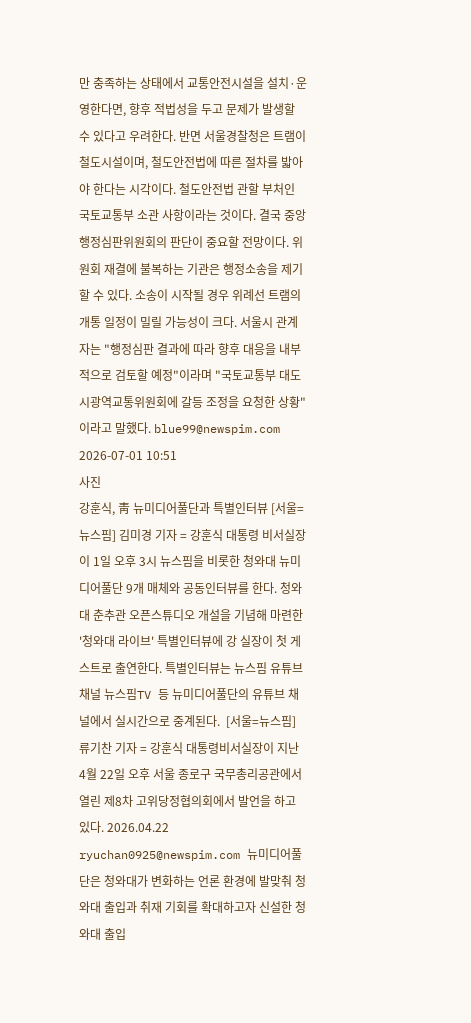만 충족하는 상태에서 교통안전시설을 설치·운영한다면, 향후 적법성을 두고 문제가 발생할 수 있다고 우려한다. 반면 서울경찰청은 트램이 철도시설이며, 철도안전법에 따른 절차를 밟아야 한다는 시각이다. 철도안전법 관할 부처인 국토교통부 소관 사항이라는 것이다. 결국 중앙행정심판위원회의 판단이 중요할 전망이다. 위원회 재결에 불복하는 기관은 행정소송을 제기할 수 있다. 소송이 시작될 경우 위례선 트램의 개통 일정이 밀릴 가능성이 크다. 서울시 관계자는 "행정심판 결과에 따라 향후 대응을 내부적으로 검토할 예정"이라며 "국토교통부 대도시광역교통위원회에 갈등 조정을 요청한 상황"이라고 말했다. blue99@newspim.com 2026-07-01 10:51
사진
강훈식, 靑 뉴미디어풀단과 특별인터뷰 [서울=뉴스핌] 김미경 기자 = 강훈식 대통령 비서실장이 1일 오후 3시 뉴스핌을 비롯한 청와대 뉴미디어풀단 9개 매체와 공동인터뷰를 한다. 청와대 춘추관 오픈스튜디오 개설을 기념해 마련한 '청와대 라이브' 특별인터뷰에 강 실장이 첫 게스트로 출연한다. 특별인터뷰는 뉴스핌 유튜브 채널 뉴스핌TV 등 뉴미디어풀단의 유튜브 채널에서 실시간으로 중계된다.  [서울=뉴스핌] 류기찬 기자 = 강훈식 대통령비서실장이 지난 4월 22일 오후 서울 종로구 국무총리공관에서 열린 제8차 고위당정협의회에서 발언을 하고 있다. 2026.04.22 ryuchan0925@newspim.com 뉴미디어풀단은 청와대가 변화하는 언론 환경에 발맞춰 청와대 출입과 취재 기회를 확대하고자 신설한 청와대 출입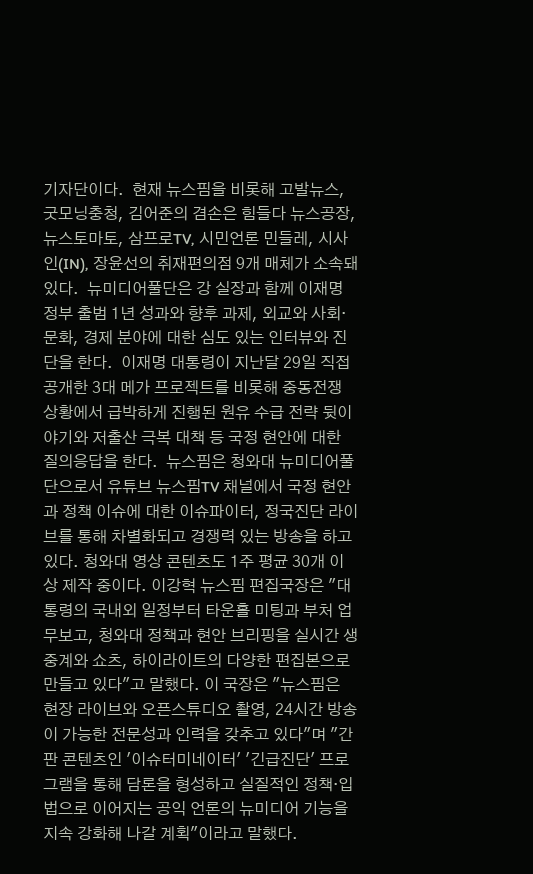기자단이다.  현재 뉴스핌을 비롯해 고발뉴스, 굿모닝충청, 김어준의 겸손은 힘들다 뉴스공장, 뉴스토마토, 삼프로TV, 시민언론 민들레, 시사인(IN), 장윤선의 취재편의점 9개 매체가 소속돼 있다.  뉴미디어풀단은 강 실장과 함께 이재명 정부 출범 1년 성과와 향후 과제, 외교와 사회·문화, 경제 분야에 대한 심도 있는 인터뷰와 진단을 한다.  이재명 대통령이 지난달 29일 직접 공개한 3대 메가 프로젝트를 비롯해 중동전쟁 상황에서 급박하게 진행된 원유 수급 전략 뒷이야기와 저출산 극복 대책 등 국정 현안에 대한 질의응답을 한다.  뉴스핌은 청와대 뉴미디어풀단으로서 유튜브 뉴스핌TV 채널에서 국정 현안과 정책 이슈에 대한 이슈파이터, 정국진단 라이브를 통해 차별화되고 경쟁력 있는 방송을 하고 있다. 청와대 영상 콘텐츠도 1주 평균 30개 이상 제작 중이다. 이강혁 뉴스핌 편집국장은 "대통령의 국내외 일정부터 타운홀 미팅과 부처 업무보고, 청와대 정책과 현안 브리핑을 실시간 생중계와 쇼츠, 하이라이트의 다양한 편집본으로 만들고 있다"고 말했다. 이 국장은 "뉴스핌은 현장 라이브와 오픈스튜디오 촬영, 24시간 방송이 가능한 전문성과 인력을 갖추고 있다"며 "간판 콘텐츠인 '이슈터미네이터' '긴급진단' 프로그램을 통해 담론을 형성하고 실질적인 정책·입법으로 이어지는 공익 언론의 뉴미디어 기능을 지속 강화해 나갈 계획"이라고 말했다.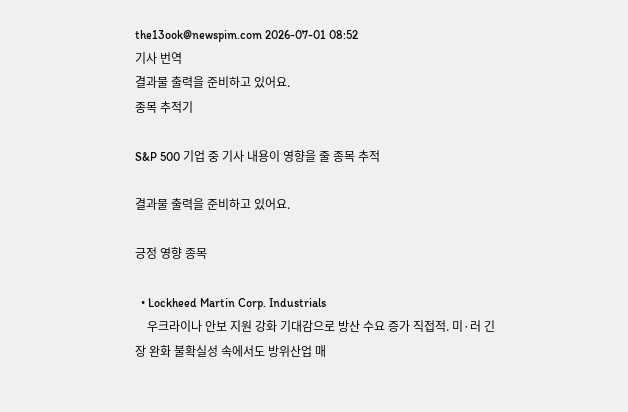the13ook@newspim.com 2026-07-01 08:52
기사 번역
결과물 출력을 준비하고 있어요.
종목 추적기

S&P 500 기업 중 기사 내용이 영향을 줄 종목 추적

결과물 출력을 준비하고 있어요.

긍정 영향 종목

  • Lockheed Martin Corp. Industrials
    우크라이나 안보 지원 강화 기대감으로 방산 수요 증가 직접적. 미·러 긴장 완화 불확실성 속에서도 방위산업 매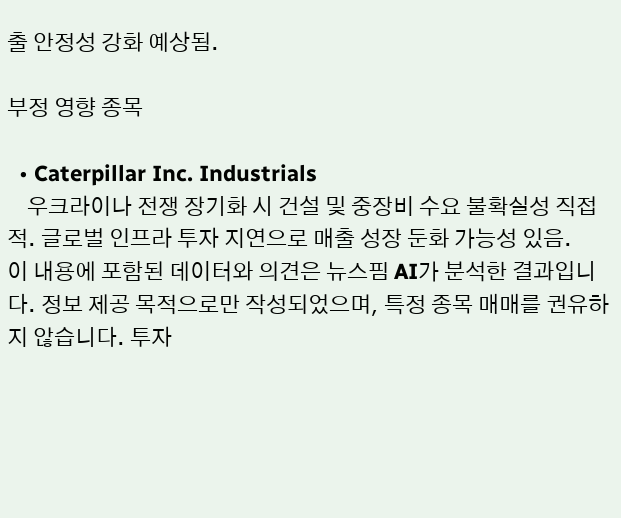출 안정성 강화 예상됨.

부정 영향 종목

  • Caterpillar Inc. Industrials
    우크라이나 전쟁 장기화 시 건설 및 중장비 수요 불확실성 직접적. 글로벌 인프라 투자 지연으로 매출 성장 둔화 가능성 있음.
이 내용에 포함된 데이터와 의견은 뉴스핌 AI가 분석한 결과입니다. 정보 제공 목적으로만 작성되었으며, 특정 종목 매매를 권유하지 않습니다. 투자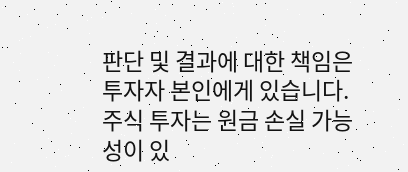판단 및 결과에 대한 책임은 투자자 본인에게 있습니다. 주식 투자는 원금 손실 가능성이 있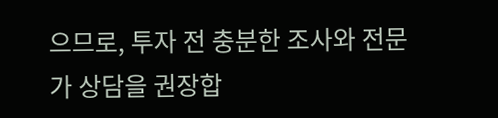으므로, 투자 전 충분한 조사와 전문가 상담을 권장합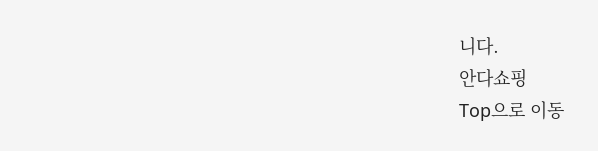니다.
안다쇼핑
Top으로 이동